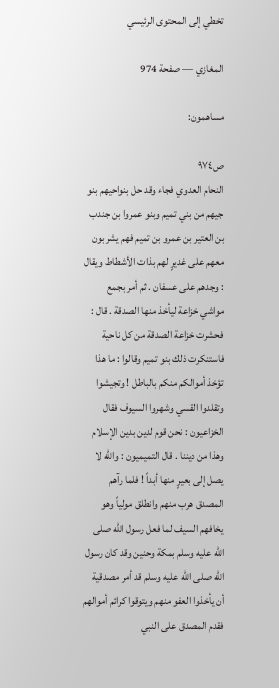تخطي إلى المحتوى الرئيسي

المغازي — صفحة 974

مساهمون:

ص٩٧٤
النحام العدوي فجاء وقد حل بنواحيهم بنو جيهم من بني تميم وبنو عمروا بن جندب بن العتير بن عمرو بن تميم فهم يشربون معهم على غديرٍ لهم بذات الأشطاط ويقال : وجدهم على عسفان . ثم أمر بجمع مواشي خزاعة ليأخذ منها الصدقة . قال : فحشرت خزاعة الصدقة من كل ناحية فاستنكرت ذلك بنو تميم وقالوا : ما هذا تؤخذ أموالكم منكم بالباطل ! وتجيشوا وتقلدوا القسي وشهروا السيوف فقال الخزاعيون : نحن قوم لدين بدين الإسلام وهذا من ديننا . قال التميميون : والله لا يصل إلى بعيرٍ منها أبداً ! فلما رآهم المصدق هرب منهم وانطلق مولياً وهو يخافهم السيف لما فعل رسول الله صلى الله عليه وسلم بمكة وحنين وقد كان رسول الله صلى الله عليه وسلم قد أمر مصدقية أن يأخذوا العفو منهم ويتوقوا كرائم أموالهم فقدم المصدق على النبي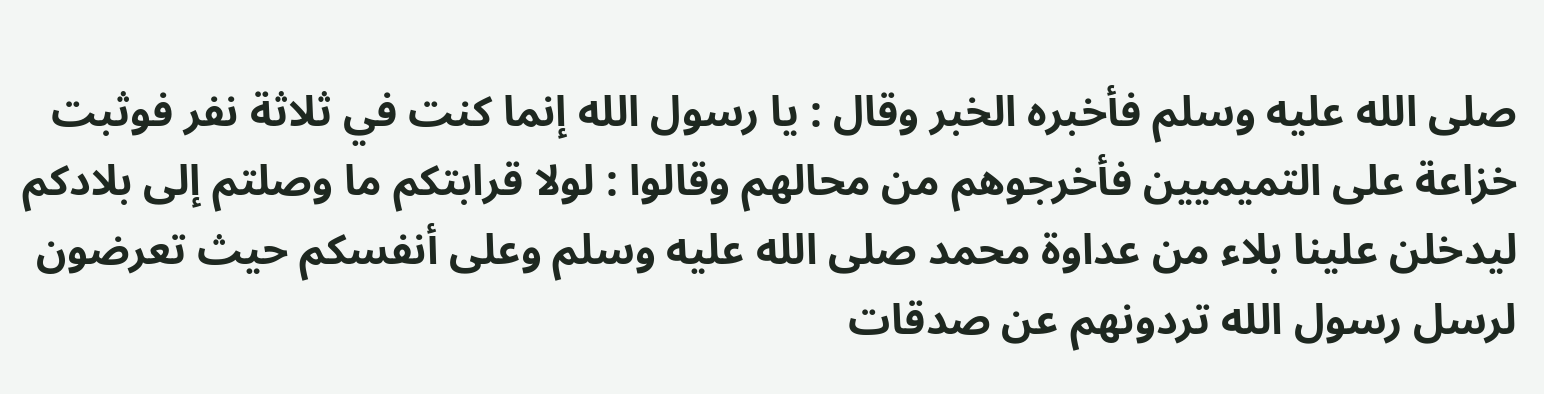صلى الله عليه وسلم فأخبره الخبر وقال : يا رسول الله إنما كنت في ثلاثة نفر فوثبت خزاعة على التميميين فأخرجوهم من محالهم وقالوا : لولا قرابتكم ما وصلتم إلى بلادكم ليدخلن علينا بلاء من عداوة محمد صلى الله عليه وسلم وعلى أنفسكم حيث تعرضون لرسل رسول الله تردونهم عن صدقات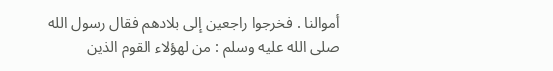أموالنا . فخرجوا راجعين إلى بلادهم فقال رسول الله صلى الله عليه وسلم : من لهؤلاء القوم الذين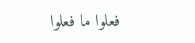فعلوا ما فعلوا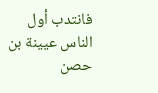فانتدب أول الناس عيينة بن حصن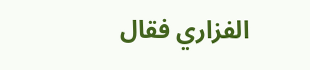الفزاري فقال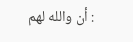: أن والله لهم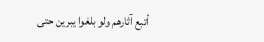أتبع آثارهم ولو بلغوا يبرين حتى